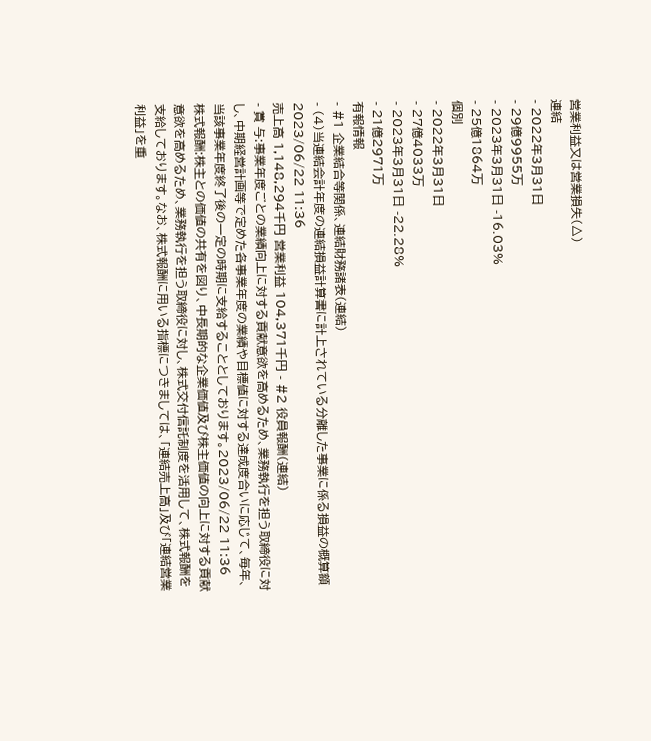営業利益又は営業損失(△)
連結
- 2022年3月31日
- 29億9955万
- 2023年3月31日 -16.03%
- 25億1864万
個別
- 2022年3月31日
- 27億4033万
- 2023年3月31日 -22.28%
- 21億2971万
有報情報
- #1 企業結合等関係、連結財務諸表(連結)
- (4)当連結会計年度の連結損益計算書に計上されている分離した事業に係る損益の概算額2023/06/22 11:36
売上高 1,148,294千円 営業利益 104,371千円 - #2 役員報酬(連結)
- 賞 与:事業年度ごとの業績向上に対する貢献意欲を高めるため、業務執行を担う取締役に対し、中期経営計画等で定めた各事業年度の業績や目標値に対する達成度合いに応じて、毎年、当該事業年度終了後の一定の時期に支給することとしております。2023/06/22 11:36
株式報酬:株主との価値の共有を図り、中長期的な企業価値及び株主価値の向上に対する貢献意欲を高めるため、業務執行を担う取締役に対し、株式交付信託制度を活用して、株式報酬を支給しております。なお、株式報酬に用いる指標につきましては、「連結売上高」及び「連結営業利益」を重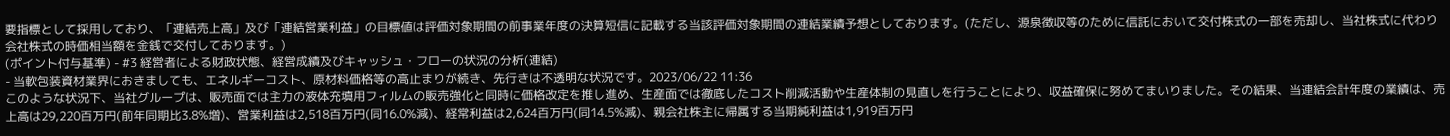要指標として採用しており、「連結売上高」及び「連結営業利益」の目標値は評価対象期間の前事業年度の決算短信に記載する当該評価対象期間の連結業績予想としております。(ただし、源泉徴収等のために信託において交付株式の一部を売却し、当社株式に代わり会社株式の時価相当額を金銭で交付しております。)
(ポイント付与基準) - #3 経営者による財政状態、経営成績及びキャッシュ・フローの状況の分析(連結)
- 当軟包装資材業界におきましても、エネルギーコスト、原材料価格等の高止まりが続き、先行きは不透明な状況です。2023/06/22 11:36
このような状況下、当社グループは、販売面では主力の液体充填用フィルムの販売強化と同時に価格改定を推し進め、生産面では徹底したコスト削減活動や生産体制の見直しを行うことにより、収益確保に努めてまいりました。その結果、当連結会計年度の業績は、売上高は29,220百万円(前年同期比3.8%増)、営業利益は2,518百万円(同16.0%減)、経常利益は2,624百万円(同14.5%減)、親会社株主に帰属する当期純利益は1,919百万円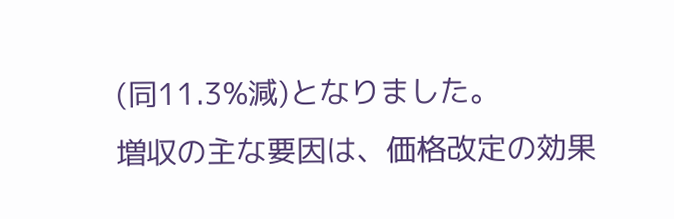(同11.3%減)となりました。
増収の主な要因は、価格改定の効果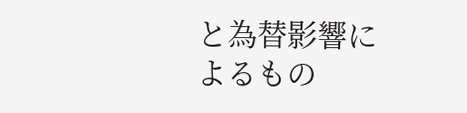と為替影響によるもの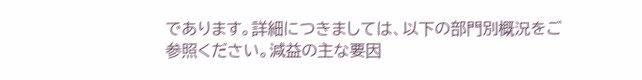であります。詳細につきましては、以下の部門別概況をご参照ください。減益の主な要因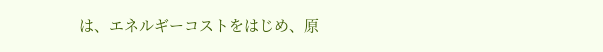は、エネルギーコストをはじめ、原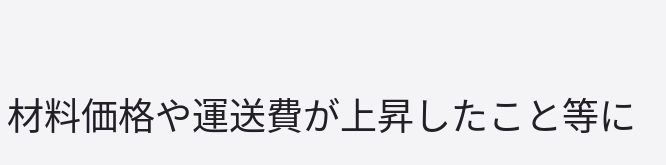材料価格や運送費が上昇したこと等に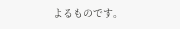よるものです。